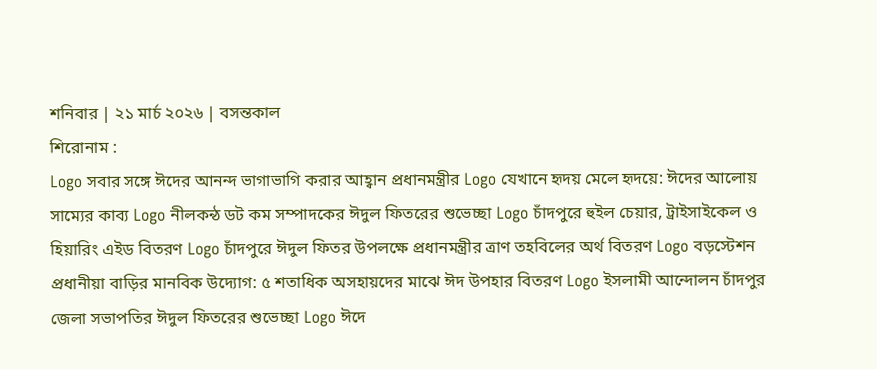শনিবার | ২১ মার্চ ২০২৬ | বসন্তকাল
শিরোনাম :
Logo সবার সঙ্গে ঈদের আনন্দ ভাগাভাগি করার আহ্বান প্রধানমন্ত্রীর Logo যেখানে হৃদয় মেলে হৃদয়ে: ঈদের আলোয় সাম্যের কাব্য Logo নীলকন্ঠ ডট কম সম্পাদকের ঈদুল ফিতরের শুভেচ্ছা Logo চাঁদপুরে হুইল চেয়ার, ট্রাইসাইকেল ও হিয়ারিং এইড বিতরণ Logo চাঁদপুরে ঈদুল ফিতর উপলক্ষে প্রধানমন্ত্রীর ত্রাণ তহবিলের অর্থ বিতরণ Logo বড়স্টেশন প্রধানীয়া বাড়ির মানবিক উদ্যোগ: ৫ শতাধিক অসহায়দের মাঝে ঈদ উপহার বিতরণ Logo ইসলামী আন্দোলন চাঁদপুর জেলা সভাপতির ঈদুল ফিতরের শুভেচ্ছা Logo ঈদে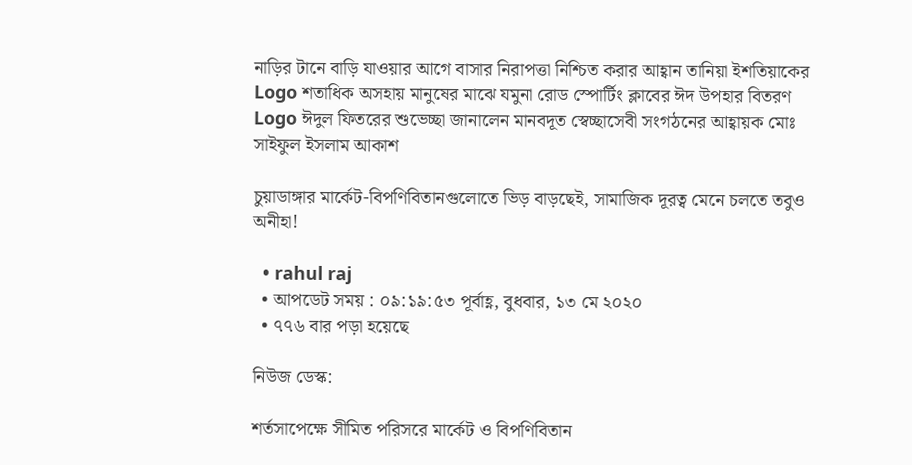নাড়ির টানে বাড়ি যাওয়ার আগে বাসার নিরাপত্তা নিশ্চিত করার আহ্বান তানিয়া ইশতিয়াকের Logo শতাধিক অসহায় মানুষের মাঝে যমুনা রোড স্পোর্টিং ক্লাবের ঈদ উপহার বিতরণ Logo ঈদুল ফিতরের শুভেচ্ছা জানালেন মানবদূত স্বেচ্ছাসেবী সংগঠনের আহ্বায়ক মোঃ সাইফুল ইসলাম আকাশ

চুয়াডাঙ্গার মার্কেট-বিপণিবিতানগুলোতে ভিড় বাড়ছেই, সামাজিক দূরত্ব মেনে চলতে তবুও অনীহা!

  • rahul raj
  • আপডেট সময় : ০৯:১৯:৫৩ পূর্বাহ্ণ, বুধবার, ১৩ মে ২০২০
  • ৭৭৬ বার পড়া হয়েছে

নিউজ ডেস্ক:

শর্তসাপেক্ষে সীমিত পরিসরে মার্কেট ও বিপণিবিতান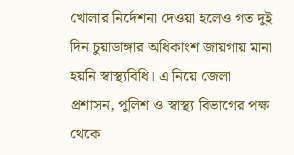খোলার নির্দেশনা দেওয়া হলেও গত দুই দিন চুয়াডাঙ্গার অধিকাংশ জায়গায় মানা হয়নি স্বাস্থ্যবিধি। এ নিয়ে জেলা প্রশাসন, পুলিশ ও স্বাস্থ্য বিভাগের পক্ষ থেকে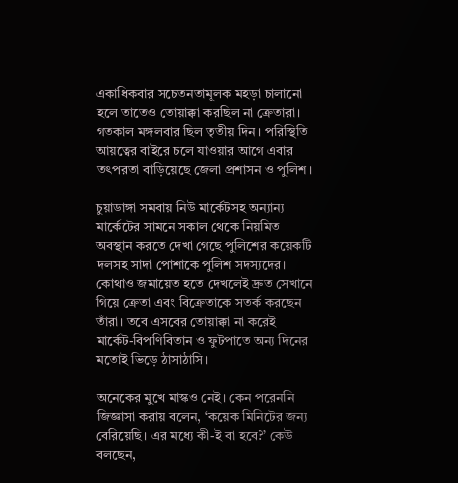একাধিকবার সচেতনতামূলক মহড়া চালানো হলে তাতেও তোয়াক্কা করছিল না ক্রেতারা। গতকাল মঙ্গলবার ছিল তৃতীয় দিন। পরিস্থিতি আয়ত্বের বাইরে চলে যাওয়ার আগে এবার তৎপরতা বাড়িয়েছে জেলা প্রশাসন ও পুলিশ।

চুয়াডাঙ্গা সমবায় নিউ মার্কেটসহ অন্যান্য মার্কেটের সামনে সকাল থেকে নিয়মিত অবস্থান করতে দেখা গেছে পুলিশের কয়েকটি দলসহ সাদা পোশাকে পুলিশ সদস্যদের। কোথাও জমায়েত হতে দেখলেই দ্রুত সেখানে গিয়ে ক্রেতা এবং বিক্রেতাকে সতর্ক করছেন তাঁরা। তবে এসবের তোয়াক্কা না করেই মার্কেট-বিপণিবিতান ও ফুটপাতে অন্য দিনের মতোই ভিড়ে ঠাসাঠাসি।

অনেকের মুখে মাস্কও নেই। কেন পরেননি জিজ্ঞাসা করায় বলেন, ‘কয়েক মিনিটের জন্য বেরিয়েছি। এর মধ্যে কী-ই বা হবে?’ কেউ বলছেন,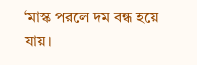‘মাস্ক পরলে দম বন্ধ হয়ে যায়।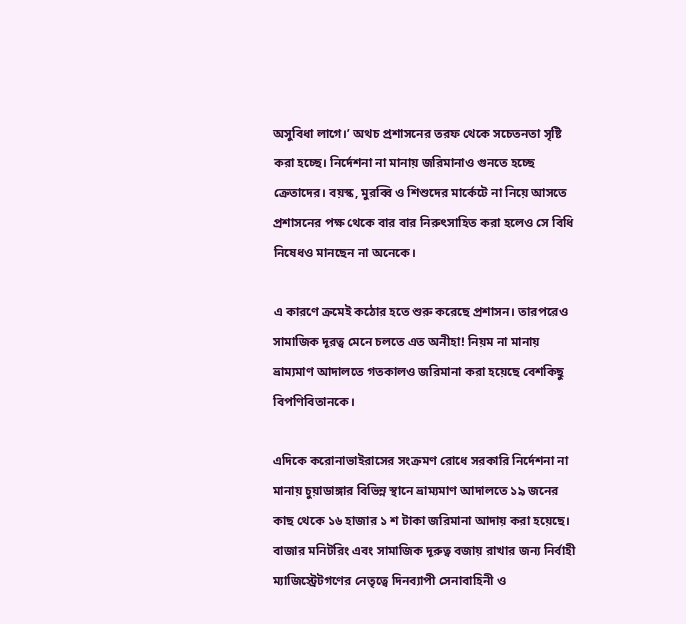অসুবিধা লাগে।’ অথচ প্রশাসনের তরফ থেকে সচেতনতা সৃষ্টি করা হচ্ছে। নির্দেশনা না মানায় জরিমানাও গুনতে হচ্ছে ক্রেতাদের। বয়স্ক, মুরব্বি ও শিশুদের মার্কেটে না নিয়ে আসতে প্রশাসনের পক্ষ থেকে বার বার নিরুৎসাহিত করা হলেও সে বিধি নিষেধও মানছেন না অনেকে।

এ কারণে ক্রমেই কঠোর হতে শুরু করেছে প্রশাসন। তারপরেও সামাজিক দূরত্ব মেনে চলতে এত অনীহা! নিয়ম না মানায় ভ্রাম্যমাণ আদালতে গতকালও জরিমানা করা হয়েছে বেশকিছু বিপণিবিতানকে।

এদিকে করোনাভাইরাসের সংক্রমণ রোধে সরকারি নির্দেশনা না মানায় চুয়াডাঙ্গার বিভিন্ন স্থানে ভ্রাম্যমাণ আদালতে ১৯ জনের কাছ থেকে ১৬ হাজার ১ শ টাকা জরিমানা আদায় করা হয়েছে। বাজার মনিটরিং এবং সামাজিক দূরুত্ব বজায় রাখার জন্য নির্বাহী ম্যাজিস্ট্রেটগণের নেতৃত্বে দিনব্যাপী সেনাবাহিনী ও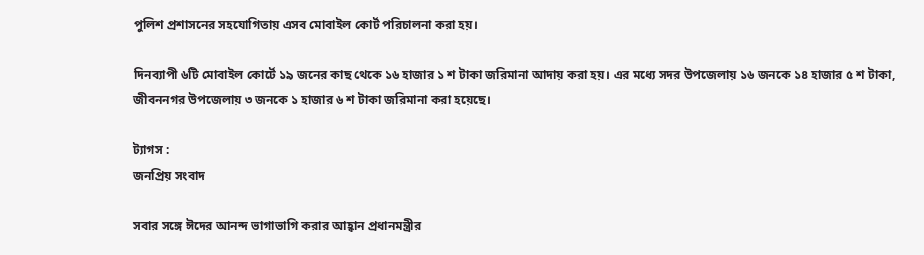পুলিশ প্রশাসনের সহযোগিতায় এসব মোবাইল কোর্ট পরিচালনা করা হয়।

দিনব্যাপী ৬টি মোবাইল কোর্টে ১৯ জনের কাছ থেকে ১৬ হাজার ১ শ টাকা জরিমানা আদায় করা হয়। এর মধ্যে সদর উপজেলায় ১৬ জনকে ১৪ হাজার ৫ শ টাকা, জীবননগর উপজেলায় ৩ জনকে ১ হাজার ৬ শ টাকা জরিমানা করা হয়েছে।

ট্যাগস :
জনপ্রিয় সংবাদ

সবার সঙ্গে ঈদের আনন্দ ভাগাভাগি করার আহ্বান প্রধানমন্ত্রীর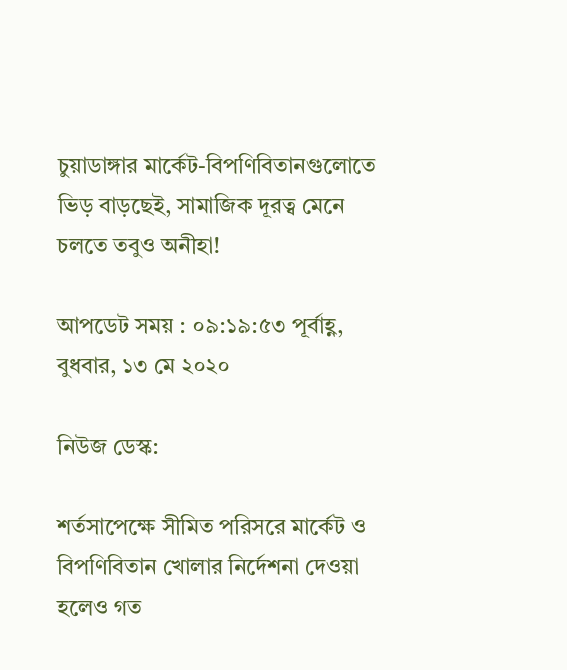চুয়াডাঙ্গার মার্কেট-বিপণিবিতানগুলোতে ভিড় বাড়ছেই, সামাজিক দূরত্ব মেনে চলতে তবুও অনীহা!

আপডেট সময় : ০৯:১৯:৫৩ পূর্বাহ্ণ, বুধবার, ১৩ মে ২০২০

নিউজ ডেস্ক:

শর্তসাপেক্ষে সীমিত পরিসরে মার্কেট ও বিপণিবিতান খোলার নির্দেশনা দেওয়া হলেও গত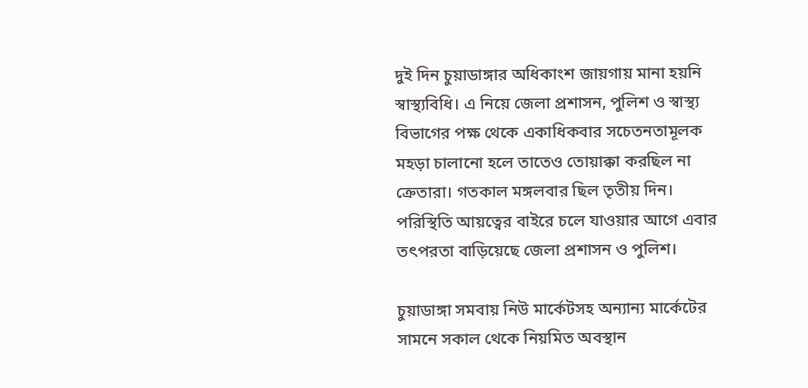দুই দিন চুয়াডাঙ্গার অধিকাংশ জায়গায় মানা হয়নি স্বাস্থ্যবিধি। এ নিয়ে জেলা প্রশাসন, পুলিশ ও স্বাস্থ্য বিভাগের পক্ষ থেকে একাধিকবার সচেতনতামূলক মহড়া চালানো হলে তাতেও তোয়াক্কা করছিল না ক্রেতারা। গতকাল মঙ্গলবার ছিল তৃতীয় দিন। পরিস্থিতি আয়ত্বের বাইরে চলে যাওয়ার আগে এবার তৎপরতা বাড়িয়েছে জেলা প্রশাসন ও পুলিশ।

চুয়াডাঙ্গা সমবায় নিউ মার্কেটসহ অন্যান্য মার্কেটের সামনে সকাল থেকে নিয়মিত অবস্থান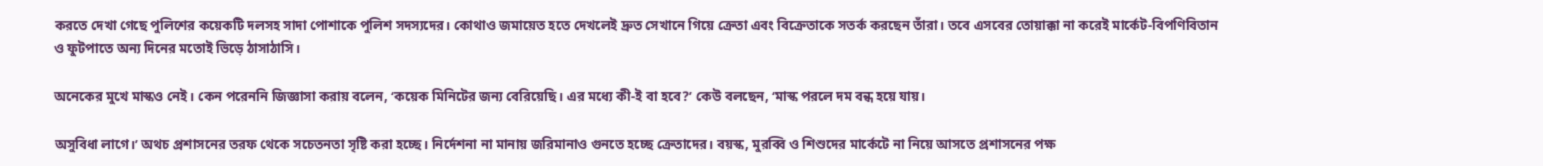করতে দেখা গেছে পুলিশের কয়েকটি দলসহ সাদা পোশাকে পুলিশ সদস্যদের। কোথাও জমায়েত হতে দেখলেই দ্রুত সেখানে গিয়ে ক্রেতা এবং বিক্রেতাকে সতর্ক করছেন তাঁরা। তবে এসবের তোয়াক্কা না করেই মার্কেট-বিপণিবিতান ও ফুটপাতে অন্য দিনের মতোই ভিড়ে ঠাসাঠাসি।

অনেকের মুখে মাস্কও নেই। কেন পরেননি জিজ্ঞাসা করায় বলেন, ‘কয়েক মিনিটের জন্য বেরিয়েছি। এর মধ্যে কী-ই বা হবে?’ কেউ বলছেন, ‘মাস্ক পরলে দম বন্ধ হয়ে যায়।

অসুবিধা লাগে।’ অথচ প্রশাসনের তরফ থেকে সচেতনতা সৃষ্টি করা হচ্ছে। নির্দেশনা না মানায় জরিমানাও গুনতে হচ্ছে ক্রেতাদের। বয়স্ক, মুরব্বি ও শিশুদের মার্কেটে না নিয়ে আসতে প্রশাসনের পক্ষ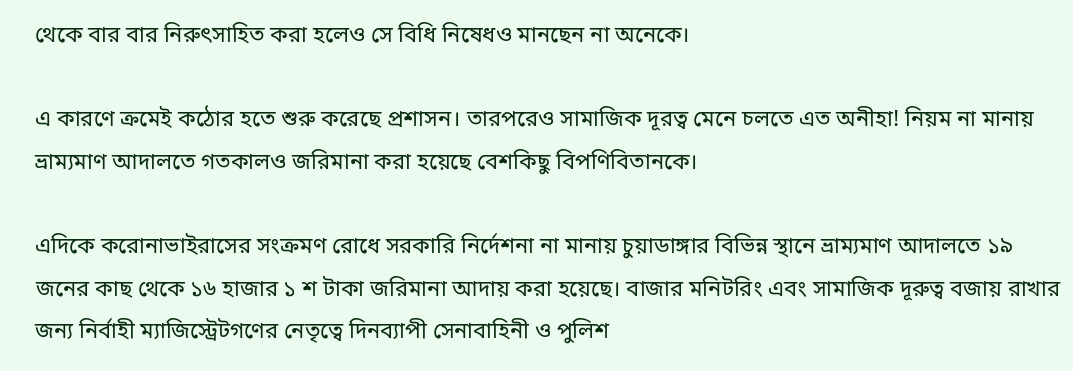থেকে বার বার নিরুৎসাহিত করা হলেও সে বিধি নিষেধও মানছেন না অনেকে।

এ কারণে ক্রমেই কঠোর হতে শুরু করেছে প্রশাসন। তারপরেও সামাজিক দূরত্ব মেনে চলতে এত অনীহা! নিয়ম না মানায় ভ্রাম্যমাণ আদালতে গতকালও জরিমানা করা হয়েছে বেশকিছু বিপণিবিতানকে।

এদিকে করোনাভাইরাসের সংক্রমণ রোধে সরকারি নির্দেশনা না মানায় চুয়াডাঙ্গার বিভিন্ন স্থানে ভ্রাম্যমাণ আদালতে ১৯ জনের কাছ থেকে ১৬ হাজার ১ শ টাকা জরিমানা আদায় করা হয়েছে। বাজার মনিটরিং এবং সামাজিক দূরুত্ব বজায় রাখার জন্য নির্বাহী ম্যাজিস্ট্রেটগণের নেতৃত্বে দিনব্যাপী সেনাবাহিনী ও পুলিশ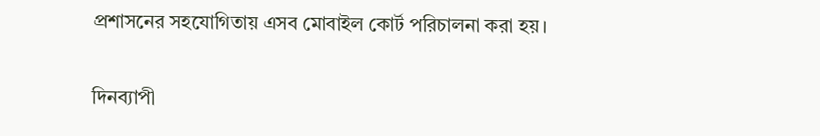প্রশাসনের সহযোগিতায় এসব মোবাইল কোর্ট পরিচালনা করা হয়।

দিনব্যাপী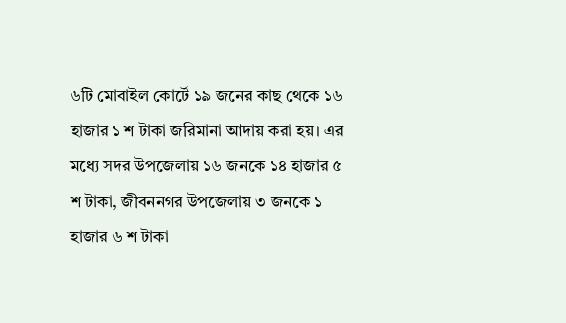৬টি মোবাইল কোর্টে ১৯ জনের কাছ থেকে ১৬ হাজার ১ শ টাকা জরিমানা আদায় করা হয়। এর মধ্যে সদর উপজেলায় ১৬ জনকে ১৪ হাজার ৫ শ টাকা, জীবননগর উপজেলায় ৩ জনকে ১ হাজার ৬ শ টাকা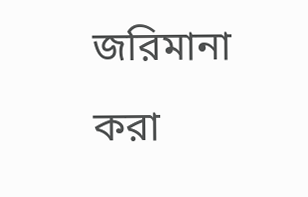জরিমানা করা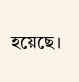হয়েছে।